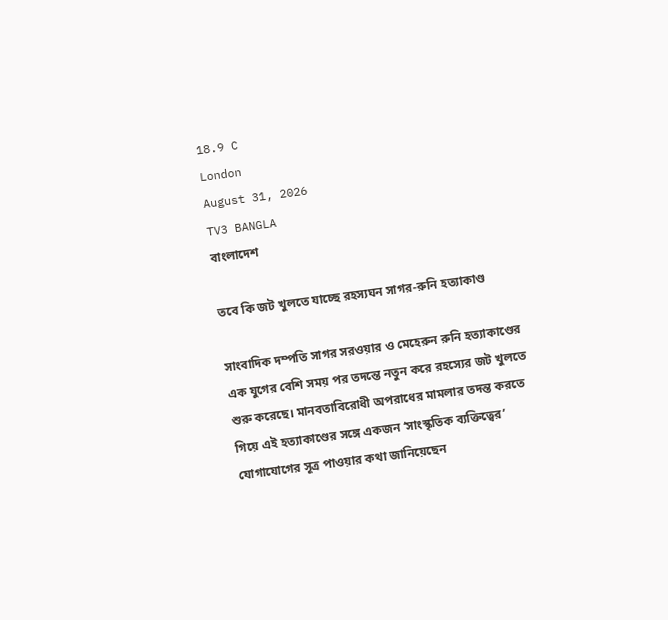18.9 C
London
August 31, 2026
TV3 BANGLA
বাংলাদেশ

তবে কি জট খুলতে যাচ্ছে রহস্যঘন সাগর-রুনি হত্যাকাণ্ড

সাংবাদিক দম্পতি সাগর সরওয়ার ও মেহেরুন রুনি হত্যাকাণ্ডের এক যুগের বেশি সময় পর তদন্তে নতুন করে রহস্যের জট খুলতে শুরু করেছে। মানবতাবিরোধী অপরাধের মামলার তদন্ত করতে গিয়ে এই হত্যাকাণ্ডের সঙ্গে একজন ‘সাংস্কৃতিক ব্যক্তিত্বের’ যোগাযোগের সূত্র পাওয়ার কথা জানিয়েছেন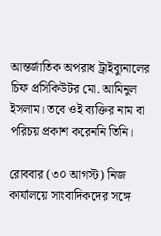আন্তর্জাতিক অপরাধ ট্রাইব্যুনালের চিফ প্রসিকিউটর মো. আমিনুল ইসলাম। তবে ওই ব্যক্তির নাম বা পরিচয় প্রকাশ করেননি তিনি।

রোববার (৩০ আগস্ট) নিজ কার্যালয়ে সাংবাদিকদের সঙ্গে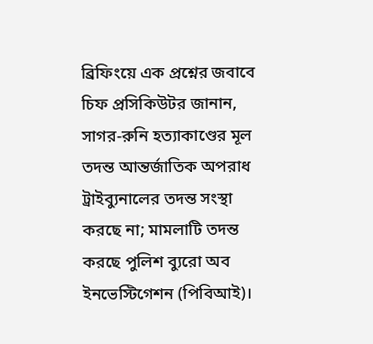ব্রিফিংয়ে এক প্রশ্নের জবাবে চিফ প্রসিকিউটর জানান, সাগর-রুনি হত্যাকাণ্ডের মূল তদন্ত আন্তর্জাতিক অপরাধ ট্রাইব্যুনালের তদন্ত সংস্থা করছে না; মামলাটি তদন্ত করছে পুলিশ ব্যুরো অব ইনভেস্টিগেশন (পিবিআই)।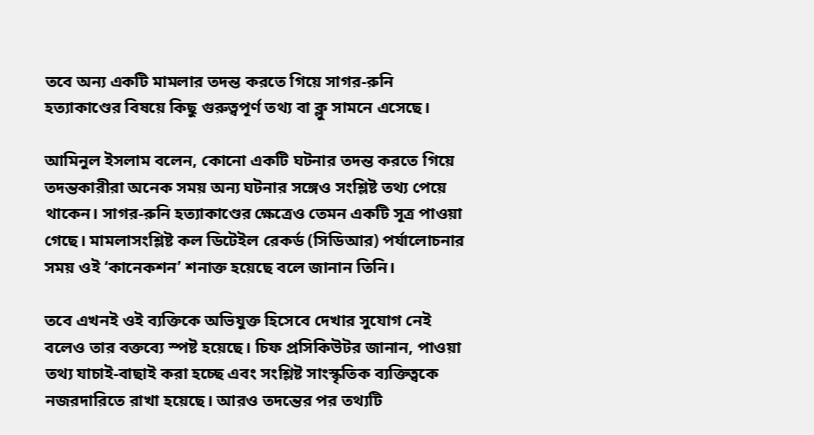তবে অন্য একটি মামলার তদন্ত করতে গিয়ে সাগর-রুনি হত্যাকাণ্ডের বিষয়ে কিছু গুরুত্বপূর্ণ তথ্য বা ক্লু সামনে এসেছে।

আমিনুল ইসলাম বলেন, কোনো একটি ঘটনার তদন্ত করতে গিয়ে তদন্তকারীরা অনেক সময় অন্য ঘটনার সঙ্গেও সংশ্লিষ্ট তথ্য পেয়ে থাকেন। সাগর-রুনি হত্যাকাণ্ডের ক্ষেত্রেও তেমন একটি সূত্র পাওয়া গেছে। মামলাসংশ্লিষ্ট কল ডিটেইল রেকর্ড (সিডিআর) পর্যালোচনার সময় ওই ‘কানেকশন’ শনাক্ত হয়েছে বলে জানান তিনি।

তবে এখনই ওই ব্যক্তিকে অভিযুক্ত হিসেবে দেখার সুযোগ নেই বলেও তার বক্তব্যে স্পষ্ট হয়েছে। চিফ প্রসিকিউটর জানান, পাওয়া তথ্য যাচাই-বাছাই করা হচ্ছে এবং সংশ্লিষ্ট সাংস্কৃতিক ব্যক্তিত্বকে নজরদারিতে রাখা হয়েছে। আরও তদন্তের পর তথ্যটি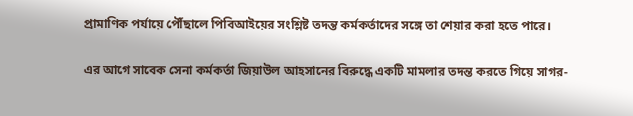প্রামাণিক পর্যায়ে পৌঁছালে পিবিআইয়ের সংশ্লিষ্ট তদন্ত কর্মকর্তাদের সঙ্গে তা শেয়ার করা হতে পারে।

এর আগে সাবেক সেনা কর্মকর্তা জিয়াউল আহসানের বিরুদ্ধে একটি মামলার তদন্ত করতে গিয়ে সাগর-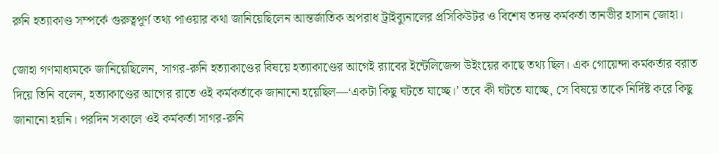রুনি হত্যাকাণ্ড সম্পর্কে গুরুত্বপূর্ণ তথ্য পাওয়ার কথা জানিয়েছিলেন আন্তর্জাতিক অপরাধ ট্রাইব্যুনালের প্রসিকিউটর ও বিশেষ তদন্ত কর্মকর্তা তানভীর হাসান জোহা।

জোহা গণমাধ্যমকে জানিয়েছিলেন, সাগর-রুনি হত্যাকাণ্ডের বিষয়ে হত্যাকাণ্ডের আগেই র‌্যাবের ইন্টেলিজেন্স উইংয়ের কাছে তথ্য ছিল। এক গোয়েন্দা কর্মকর্তার বরাত দিয়ে তিনি বলেন, হত্যাকাণ্ডের আগের রাতে ওই কর্মকর্তাকে জানানো হয়েছিল—‘একটা কিছু ঘটতে যাচ্ছে।’ তবে কী ঘটতে যাচ্ছে, সে বিষয়ে তাকে নির্দিষ্ট করে কিছু জানানো হয়নি। পরদিন সকালে ওই কর্মকর্তা সাগর-রুনি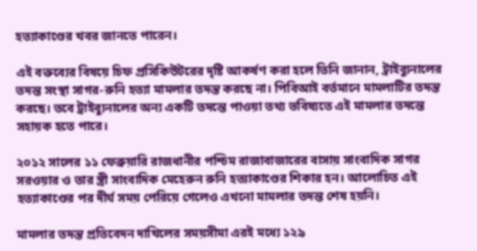হত্যাকাণ্ডের খবর জানতে পারেন।

এই বক্তব্যের বিষয়ে চিফ প্রসিকিউটরের দৃষ্টি আকর্ষণ করা হলে তিনি জানান, ট্রাইব্যুনালের তদন্ত সংস্থা সাগর-রুনি হত্যা মামলার তদন্ত করছে না। পিবিআই বর্তমানে মামলাটির তদন্ত করছে। তবে ট্রাইব্যুনালের অন্য একটি তদন্তে পাওয়া তথ্য ভবিষ্যতে এই মামলার তদন্তে সহায়ক হতে পারে।

২০১২ সালের ১১ ফেব্রুয়ারি রাজধানীর পশ্চিম রাজাবাজারের বাসায় সাংবাদিক সাগর সরওয়ার ও তার স্ত্রী সাংবাদিক মেহেরুন রুনি হত্যাকাণ্ডের শিকার হন। আলোচিত এই হত্যাকাণ্ডের পর দীর্ঘ সময় পেরিয়ে গেলেও এখনো মামলার তদন্ত শেষ হয়নি।

মামলার তদন্ত প্রতিবেদন দাখিলের সময়সীমা এরই মধ্যে ১২৯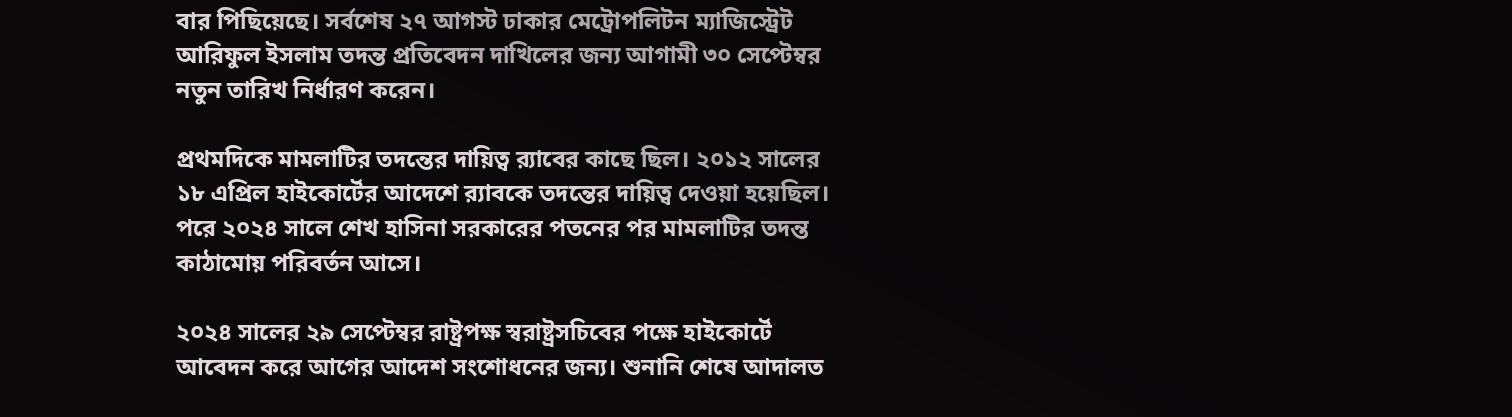বার পিছিয়েছে। সর্বশেষ ২৭ আগস্ট ঢাকার মেট্রোপলিটন ম্যাজিস্ট্রেট আরিফুল ইসলাম তদন্ত প্রতিবেদন দাখিলের জন্য আগামী ৩০ সেপ্টেম্বর নতুন তারিখ নির্ধারণ করেন।

প্রথমদিকে মামলাটির তদন্তের দায়িত্ব র‌্যাবের কাছে ছিল। ২০১২ সালের ১৮ এপ্রিল হাইকোর্টের আদেশে র‌্যাবকে তদন্তের দায়িত্ব দেওয়া হয়েছিল। পরে ২০২৪ সালে শেখ হাসিনা সরকারের পতনের পর মামলাটির তদন্ত কাঠামোয় পরিবর্তন আসে।

২০২৪ সালের ২৯ সেপ্টেম্বর রাষ্ট্রপক্ষ স্বরাষ্ট্রসচিবের পক্ষে হাইকোর্টে আবেদন করে আগের আদেশ সংশোধনের জন্য। শুনানি শেষে আদালত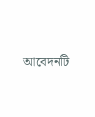আবেদনটি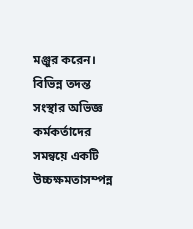মঞ্জুর করেন। বিভিন্ন তদন্ত সংস্থার অভিজ্ঞ কর্মকর্তাদের সমন্বয়ে একটি উচ্চক্ষমতাসম্পন্ন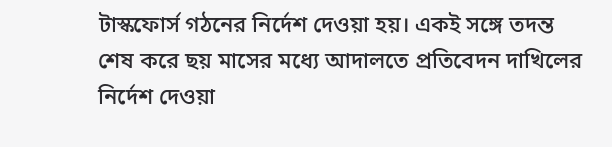টাস্কফোর্স গঠনের নির্দেশ দেওয়া হয়। একই সঙ্গে তদন্ত শেষ করে ছয় মাসের মধ্যে আদালতে প্রতিবেদন দাখিলের নির্দেশ দেওয়া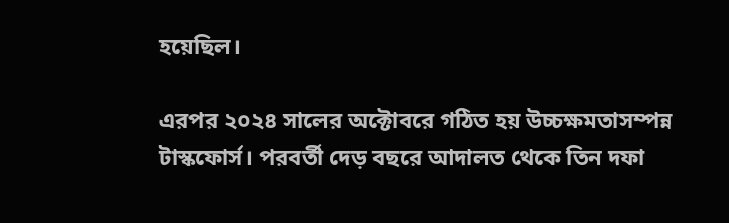হয়েছিল।

এরপর ২০২৪ সালের অক্টোবরে গঠিত হয় উচ্চক্ষমতাসম্পন্ন টাস্কফোর্স। পরবর্তী দেড় বছরে আদালত থেকে তিন দফা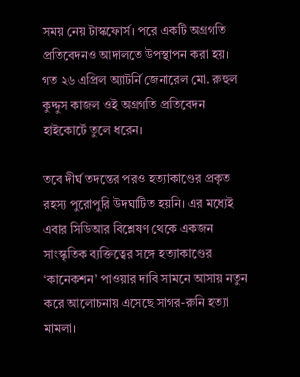সময় নেয় টাস্কফোর্স। পরে একটি অগ্রগতি প্রতিবেদনও আদালতে উপস্থাপন করা হয়। গত ২৬ এপ্রিল অ্যাটর্নি জেনারেল মো. রুহুল কুদ্দুস কাজল ওই অগ্রগতি প্রতিবেদন হাইকোর্টে তুলে ধরেন।

তবে দীর্ঘ তদন্তের পরও হত্যাকাণ্ডের প্রকৃত রহস্য পুরোপুরি উদঘাটিত হয়নি। এর মধ্যেই এবার সিডিআর বিশ্লেষণ থেকে একজন সাংস্কৃতিক ব্যক্তিত্বের সঙ্গে হত্যাকাণ্ডের ‘কানেকশন’ পাওয়ার দাবি সামনে আসায় নতুন করে আলোচনায় এসেছে সাগর-রুনি হত্যা মামলা।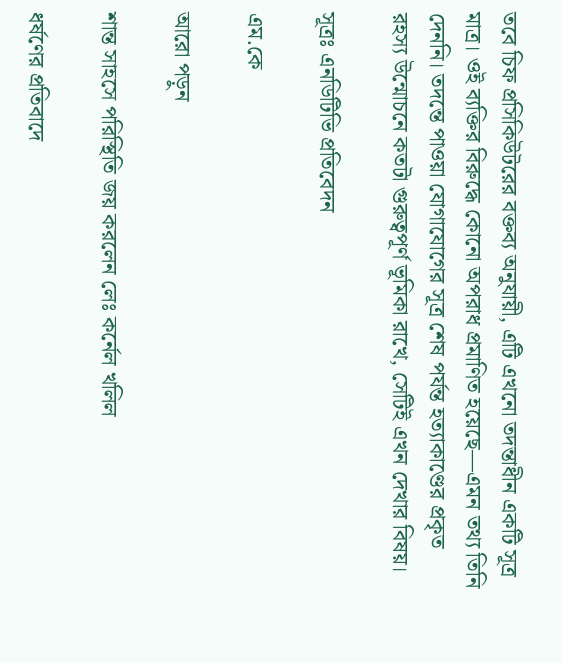তবে চিফ প্রসিকিউটরের বক্তব্য অনুযায়ী, এটি এখনো তদন্তাধীন একটি সূত্র মাত্র। ওই ব্যক্তির বিরুদ্ধে কোনো অপরাধ প্রমাণিত হয়েছে—এমন তথ্য তিনি দেননি। তদন্তে পাওয়া যোগাযোগের সূত্র শেষ পর্যন্ত হত্যাকাণ্ডের প্রকৃত রহস্য উন্মোচনে কতটা গুরুত্বপূর্ণ ভূমিকা রাখে, সেটিই এখন দেখার বিষয়।

সূত্রঃ এনডিটিভি প্রতিবেদন

এম.কে

আরো পড়ুন

শান্ত সাহসে পরিস্থিতি জয় করলেন লেঃ কর্নেল খলিল

ধর্ষণের প্রতিবাদে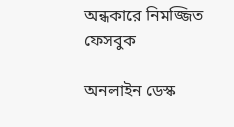অন্ধকারে নিমজ্জিত ফেসবুক

অনলাইন ডেস্ক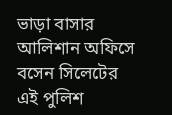ভাড়া বাসার আলিশান অফিসে বসেন সিলেটের এই পুলিশ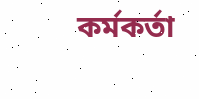কর্মকর্তা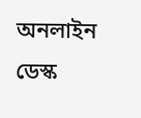অনলাইন ডেস্ক